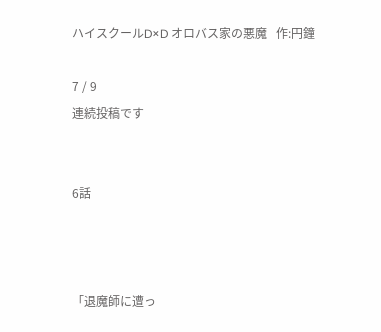ハイスクールD×D オロバス家の悪魔   作:円鐘

7 / 9
連続投稿です


6話



「退魔師に遭っ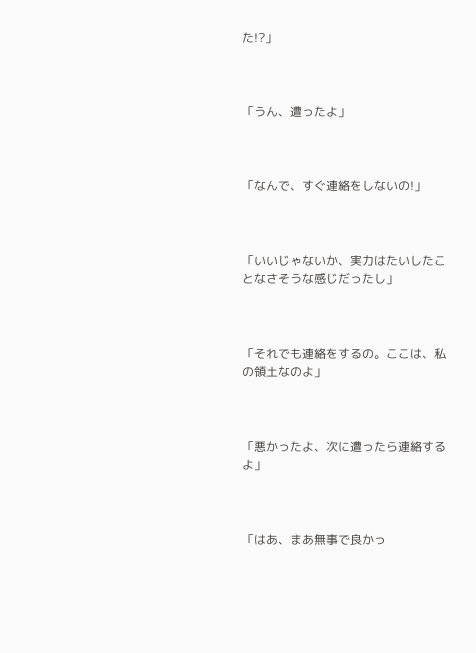た!?」



「うん、遭ったよ」



「なんで、すぐ連絡をしないの!」



「いいじゃないか、実力はたいしたことなさそうな感じだったし」



「それでも連絡をするの。ここは、私の領土なのよ」



「悪かったよ、次に遭ったら連絡するよ」



「はあ、まあ無事で良かっ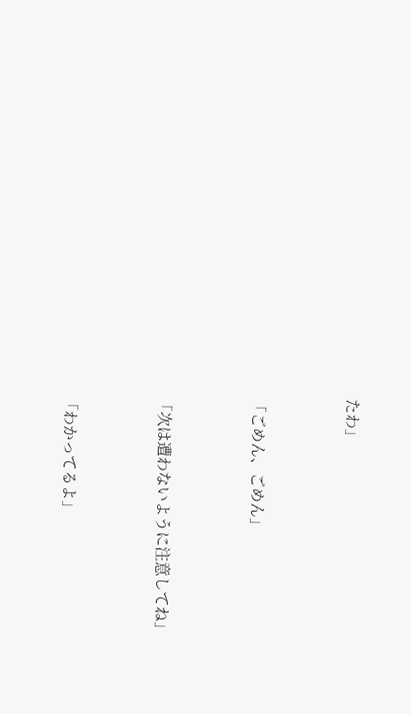たわ」



「ごめん、ごめん」



「次は遭わないように注意してね」



「わかってるよ」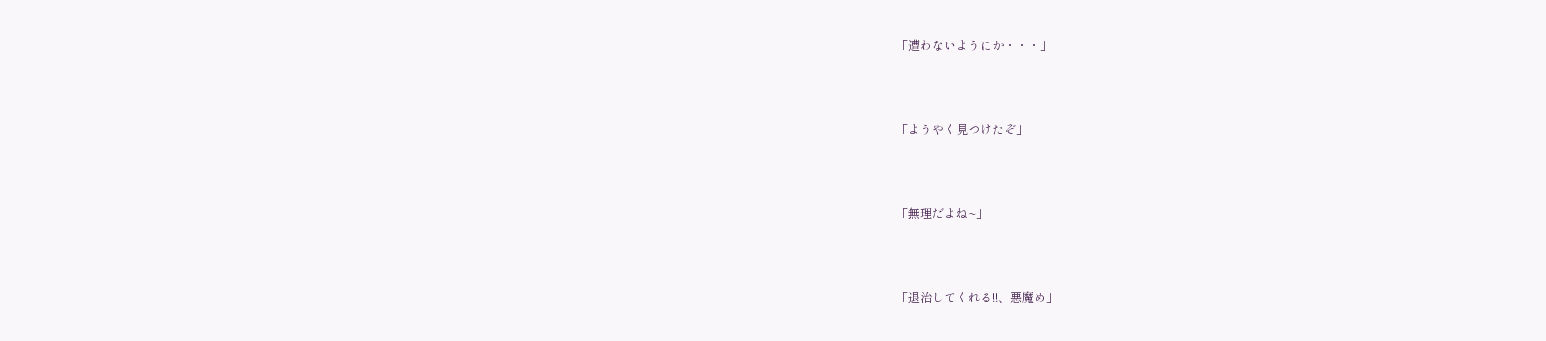「遭わないようにか・・・」



「ようやく見つけたぞ」



「無理だよね~」



「退治してくれる!!、悪魔め」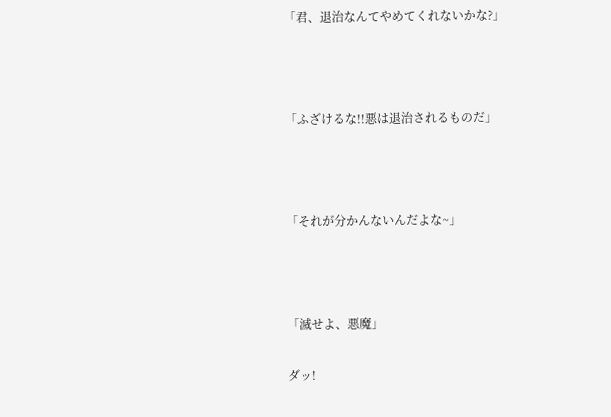「君、退治なんてやめてくれないかな?」



「ふざけるな!!悪は退治されるものだ」



「それが分かんないんだよな~」



「滅せよ、悪魔」

ダッ!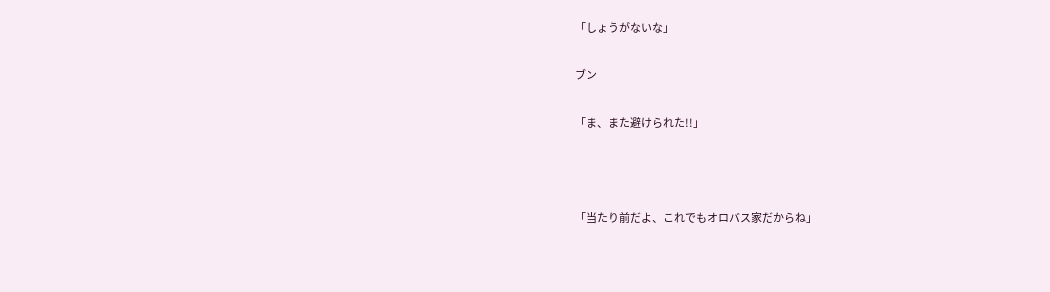「しょうがないな」

ブン

「ま、また避けられた!!」



「当たり前だよ、これでもオロバス家だからね」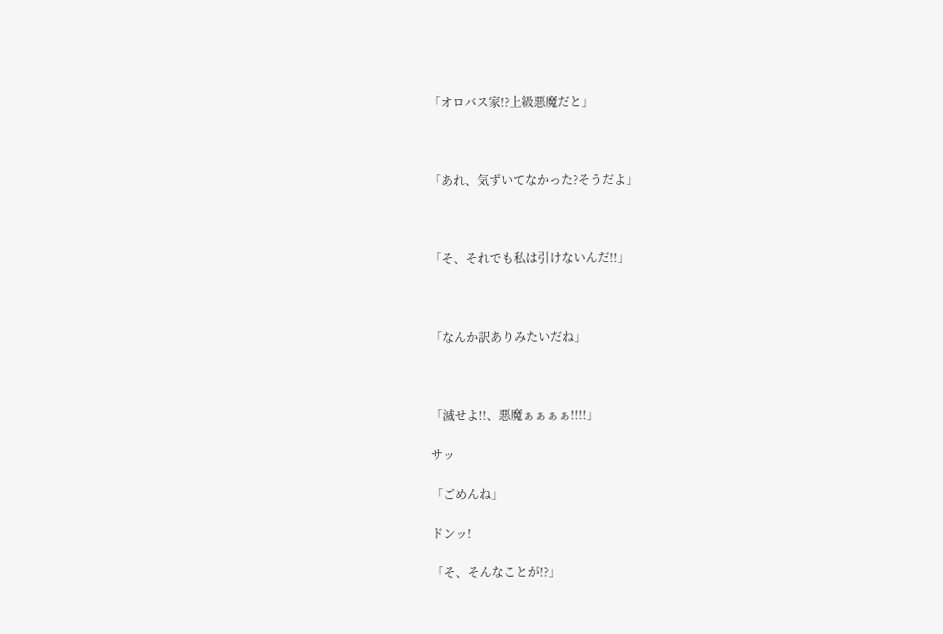「オロバス家!?上級悪魔だと」



「あれ、気ずいてなかった?そうだよ」



「そ、それでも私は引けないんだ!!」



「なんか訳ありみたいだね」



「滅せよ!!、悪魔ぁぁぁぁ!!!!」

サッ

「ごめんね」

ドンッ!

「そ、そんなことが!?」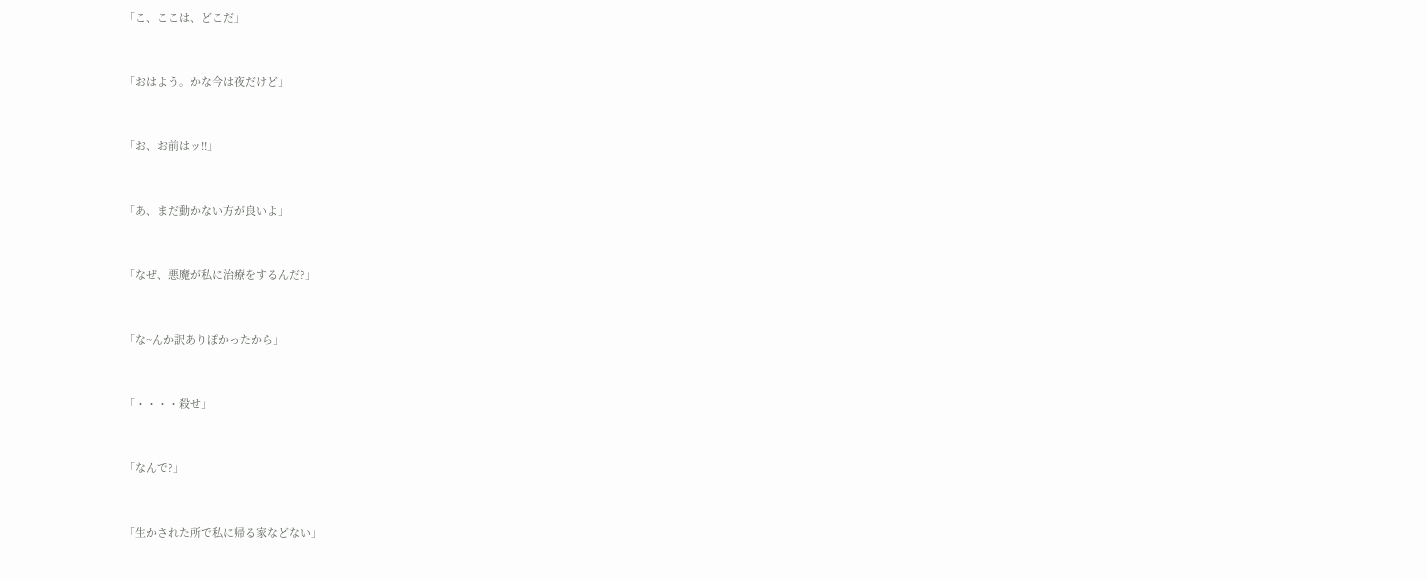「こ、ここは、どこだ」



「おはよう。かな今は夜だけど」



「お、お前はッ!!」



「あ、まだ動かない方が良いよ」



「なぜ、悪魔が私に治療をするんだ?」



「な~んか訳ありぽかったから」



「・・・・殺せ」



「なんで?」



「生かされた所で私に帰る家などない」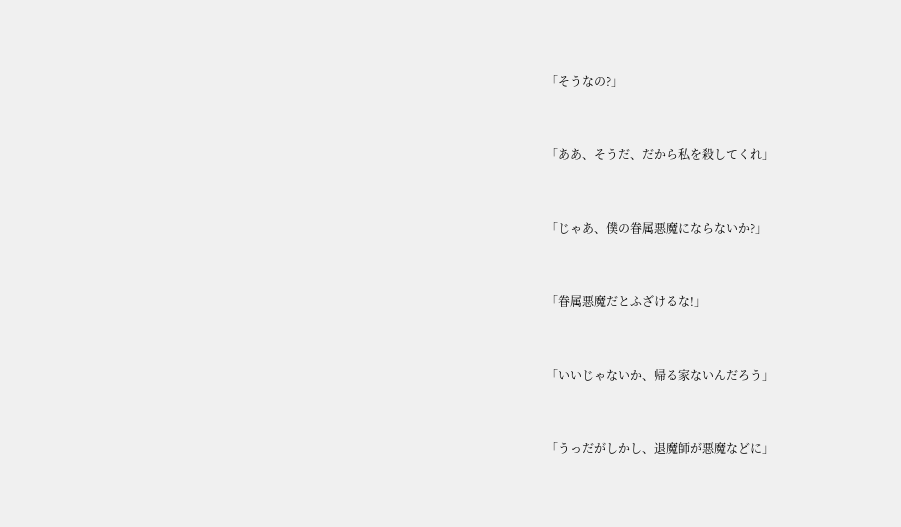「そうなの?」



「ああ、そうだ、だから私を殺してくれ」



「じゃあ、僕の眷属悪魔にならないか?」



「眷属悪魔だとふざけるな!」



「いいじゃないか、帰る家ないんだろう」



「うっだがしかし、退魔師が悪魔などに」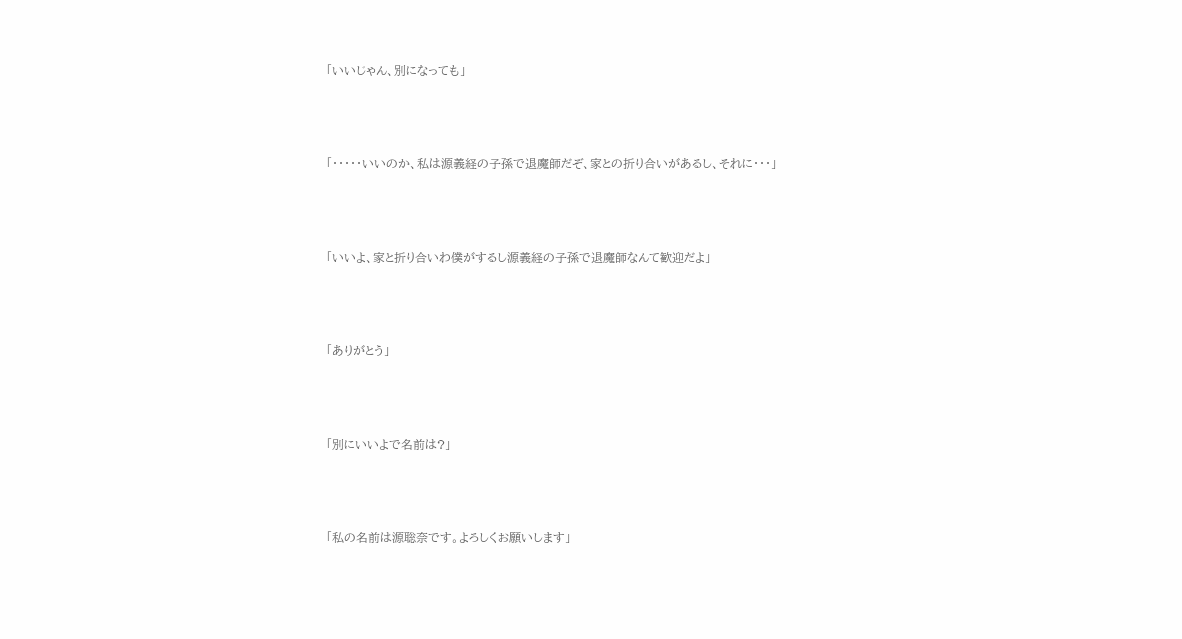「いいじゃん、別になっても」



「・・・・・いいのか、私は源義経の子孫で退魔師だぞ、家との折り合いがあるし、それに・・・」



「いいよ、家と折り合いわ僕がするし源義経の子孫で退魔師なんて歓迎だよ」



「ありがとう」



「別にいいよで名前は?」



「私の名前は源聡奈です。よろしくお願いします」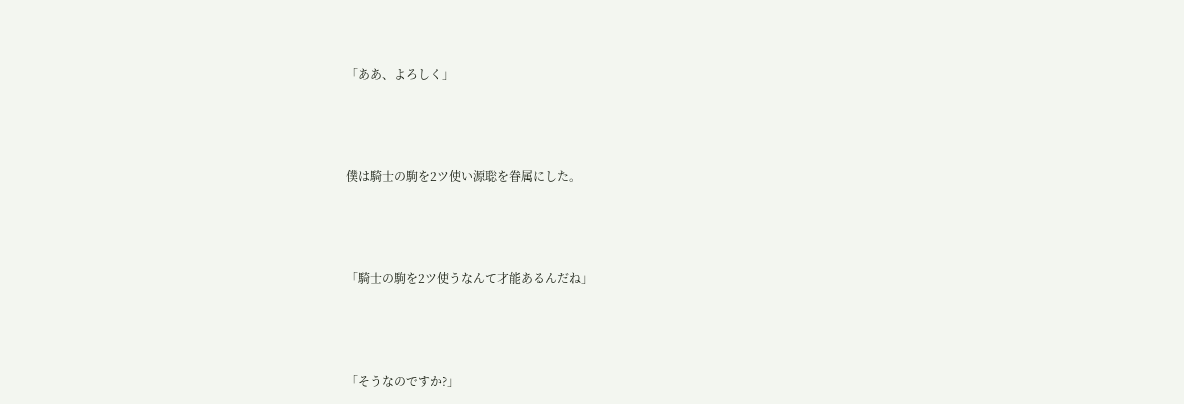「ああ、よろしく」



僕は騎士の駒を2ツ使い源聡を眷属にした。



「騎士の駒を2ツ使うなんて才能あるんだね」



「そうなのですか?」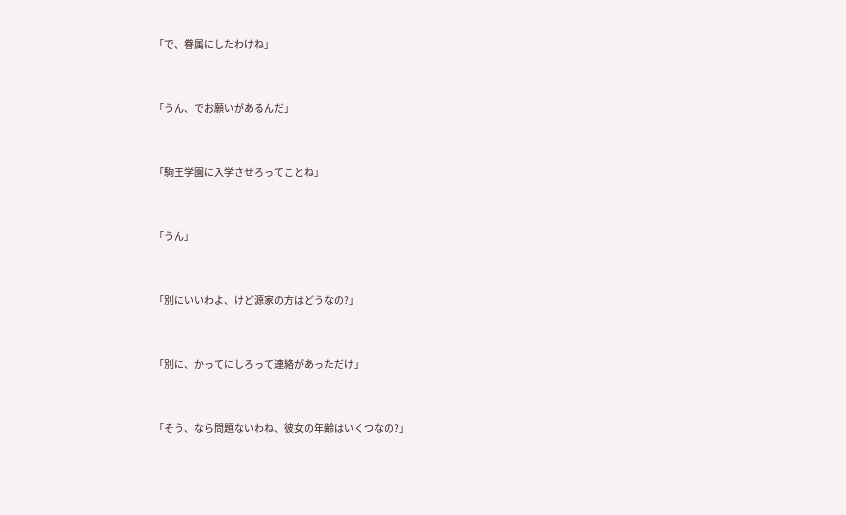「で、眷属にしたわけね」



「うん、でお願いがあるんだ」



「駒王学園に入学させろってことね」



「うん」



「別にいいわよ、けど源家の方はどうなの?」



「別に、かってにしろって連絡があっただけ」



「そう、なら問題ないわね、彼女の年齢はいくつなの?」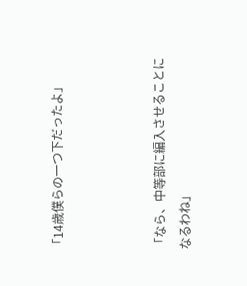「14歳僕らの一つ下だったよ」



「なら、中等部に編入させることになるわね」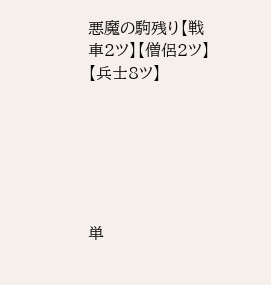悪魔の駒残り【戦車2ツ】【僧侶2ツ】【兵士8ツ】






単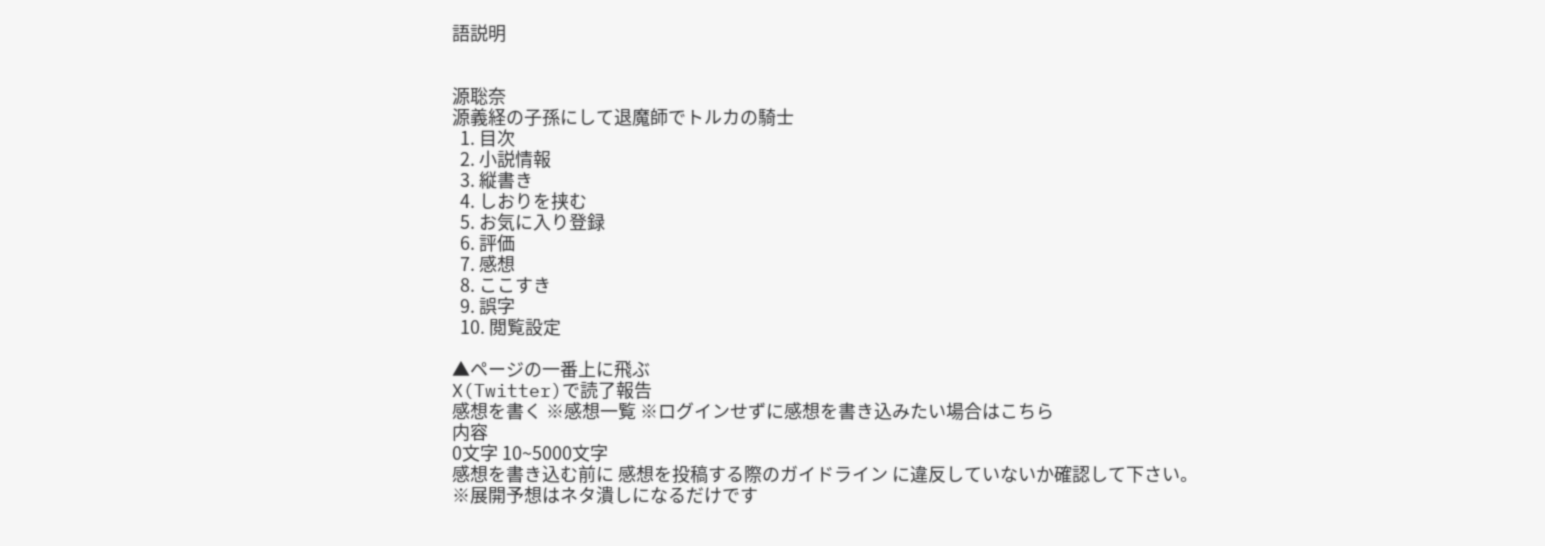語説明


源聡奈
源義経の子孫にして退魔師でトルカの騎士
  1. 目次
  2. 小説情報
  3. 縦書き
  4. しおりを挟む
  5. お気に入り登録
  6. 評価
  7. 感想
  8. ここすき
  9. 誤字
  10. 閲覧設定

▲ページの一番上に飛ぶ
X(Twitter)で読了報告
感想を書く ※感想一覧 ※ログインせずに感想を書き込みたい場合はこちら
内容
0文字 10~5000文字
感想を書き込む前に 感想を投稿する際のガイドライン に違反していないか確認して下さい。
※展開予想はネタ潰しになるだけです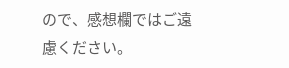ので、感想欄ではご遠慮ください。